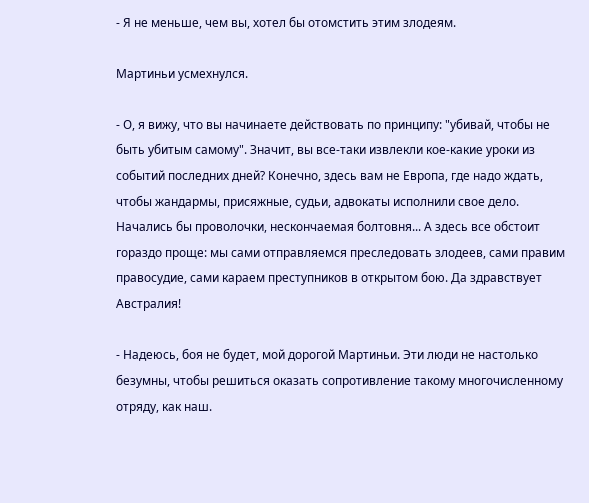- Я не меньше, чем вы, хотел бы отомстить этим злодеям.

Мартиньи усмехнулся.

- О, я вижу, что вы начинаете действовать по принципу: "убивай, чтобы не быть убитым самому". Значит, вы все-таки извлекли кое-какие уроки из событий последних дней? Конечно, здесь вам не Европа, где надо ждать, чтобы жандармы, присяжные, судьи, адвокаты исполнили свое дело. Начались бы проволочки, нескончаемая болтовня... А здесь все обстоит гораздо проще: мы сами отправляемся преследовать злодеев, сами правим правосудие, сами караем преступников в открытом бою. Да здравствует Австралия!

- Надеюсь, боя не будет, мой дорогой Мартиньи. Эти люди не настолько безумны, чтобы решиться оказать сопротивление такому многочисленному отряду, как наш.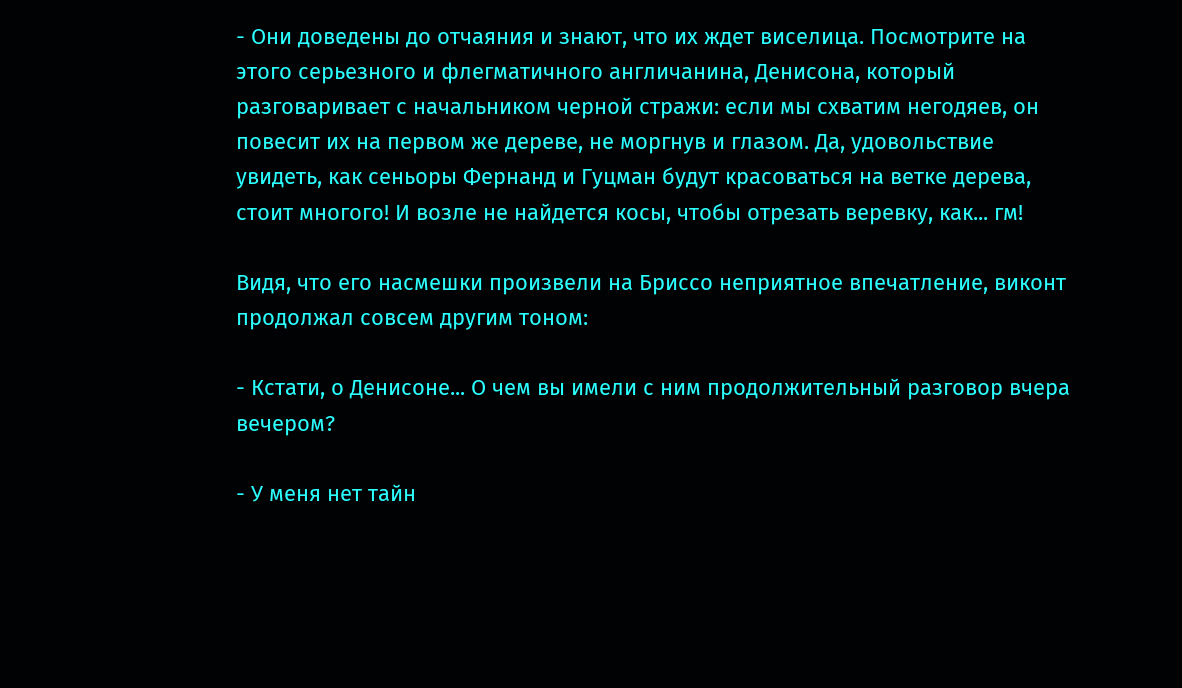- Они доведены до отчаяния и знают, что их ждет виселица. Посмотрите на этого серьезного и флегматичного англичанина, Денисона, который разговаривает с начальником черной стражи: если мы схватим негодяев, он повесит их на первом же дереве, не моргнув и глазом. Да, удовольствие увидеть, как сеньоры Фернанд и Гуцман будут красоваться на ветке дерева, стоит многого! И возле не найдется косы, чтобы отрезать веревку, как... гм!

Видя, что его насмешки произвели на Бриссо неприятное впечатление, виконт продолжал совсем другим тоном:

- Кстати, о Денисоне... О чем вы имели с ним продолжительный разговор вчера вечером?

- У меня нет тайн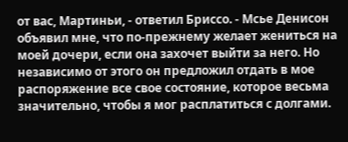от вас, Мартиньи, - ответил Бриссо. - Мсье Денисон объявил мне, что по-прежнему желает жениться на моей дочери, если она захочет выйти за него. Но независимо от этого он предложил отдать в мое распоряжение все свое состояние, которое весьма значительно, чтобы я мог расплатиться с долгами.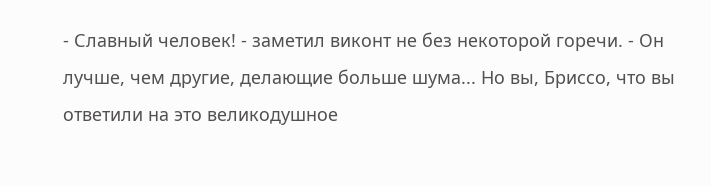- Славный человек! - заметил виконт не без некоторой горечи. - Он лучше, чем другие, делающие больше шума... Но вы, Бриссо, что вы ответили на это великодушное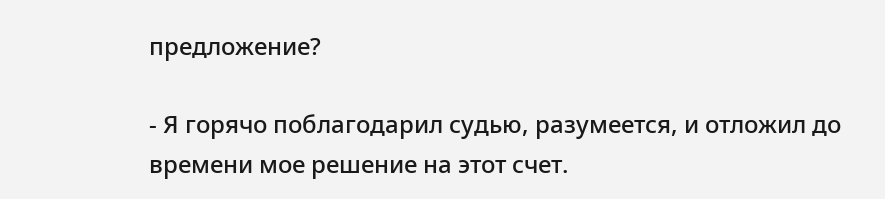предложение?

- Я горячо поблагодарил судью, разумеется, и отложил до времени мое решение на этот счет.